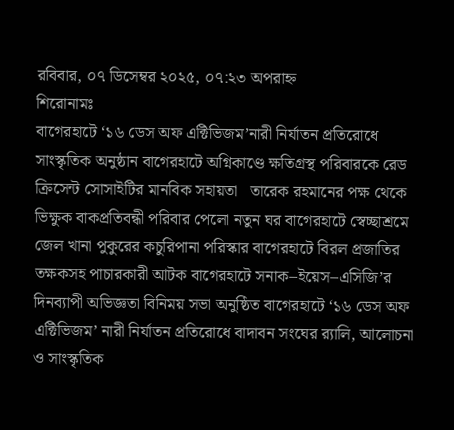রবিবার, ০৭ ডিসেম্বর ২০২৫, ০৭:২৩ অপরাহ্ন
শিরোনামঃ
বাগেরহাটে ‘১৬ ডেস অফ এক্টিভিজম’নারী নির্যাতন প্রতিরোধে সাংস্কৃতিক অনুষ্ঠান বাগেরহাটে অগ্নিকাণ্ডে ক্ষতিগ্রস্থ পরিবারকে রেড ক্রিসেন্ট সোসাইটির মানবিক সহায়তা   তারেক রহমানের পক্ষ থেকে ভিক্ষুক বাকপ্রতিবন্ধী পরিবার পেলো নতুন ঘর বাগেরহাটে স্বেচ্ছাশ্রমে জেল খানা পুকুরের কচুরিপানা পরিস্কার বাগেরহাটে বিরল প্রজাতির তক্ষকসহ পাচারকারী আটক বাগেরহাটে সনাক–ইয়েস–এসিজি’র দিনব্যাপী অভিজ্ঞতা বিনিময় সভা অনুষ্ঠিত বাগেরহাটে ‘১৬ ডেস অফ এক্টিভিজম’ নারী নির্যাতন প্রতিরোধে বাদাবন সংঘের র‍্যালি, আলোচনা ও সাংস্কৃতিক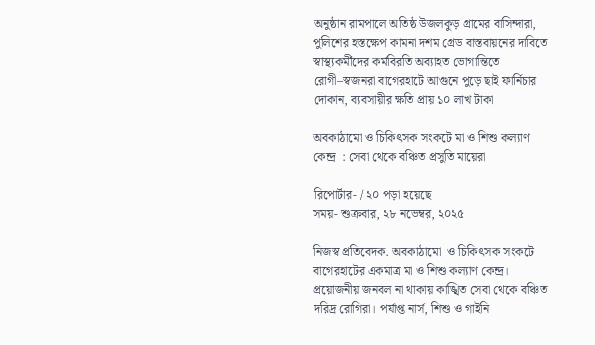অনুষ্ঠান রামপালে অতিষ্ঠ উজলকুড় গ্রামের বাসিন্দারা, পুলিশের হস্তক্ষেপ কামনা দশম গ্রেড বাস্তবায়নের দাবিতে স্বাস্থ্যকর্মীদের কর্মবিরতি অব্যাহত ভোগান্তিতে রোগী–স্বজনরা বাগেরহাটে আগুনে পুড়ে ছাই ফার্নিচার দোকান, ব্যবসায়ীর ক্ষতি প্রায় ১০ লাখ টাকা

অবকাঠামো ও চিকিৎসক সংকটে মা ও শিশু কল্যাণ কেন্দ্র  : সেবা থেকে বঞ্চিত প্রসুতি মায়েরা

রিপোর্টার- / ২০ পড়া হয়েছে
সময়- শুক্রবার, ২৮ নভেম্বর, ২০২৫

নিজস্ব প্রতিবেদক. অবকাঠামো  ও চিকিৎসক সংকটে বাগেরহাটের একমাত্র মা ও শিশু কল্যাণ কেন্দ্র। প্রয়োজনীয় জনবল না থাকায় কাঙ্খিত সেবা থেকে বঞ্চিত দরিদ্র রোগিরা। পর্যাপ্ত নার্স, শিশু ও গাইনি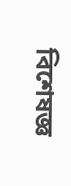বিশেষজ্ঞ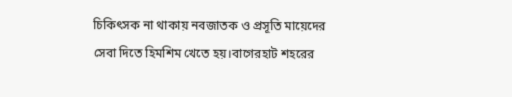চিকিৎসক না থাকায় নবজাতক ও প্রসূতি মায়েদের সেবা দিতে হিমশিম খেতে হয়।বাগেরহাট শহরের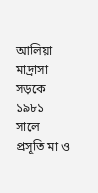আলিয়া মাদ্রাসা সড়কে ১৯৮১ সালে প্রসূতি মা ও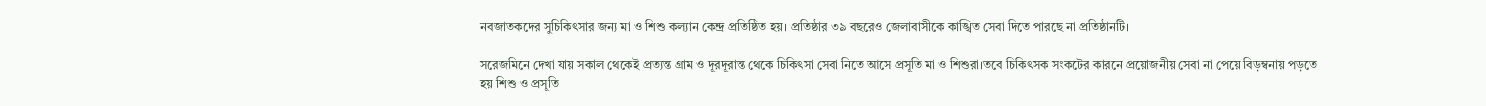নবজাতকদের সুচিকিৎসার জন্য মা ও শিশু কল্যান কেন্দ্র প্রতিষ্ঠিত হয়। প্রতিষ্ঠার ৩৯ বছরেও জেলাবাসীকে কাঙ্খিত সেবা দিতে পারছে না প্রতিষ্ঠানটি।

সরেজমিনে দেখা যায় সকাল থেকেই প্রত্যন্ত গ্রাম ও দূরদূরান্ত থেকে চিকিৎসা সেবা নিতে আসে প্রসূতি মা ও শিশুরা।তবে চিকিৎসক সংকটের কারনে প্রয়োজনীয় সেবা না পেয়ে বিড়ম্বনায় পড়তে হয় শিশু ও প্রসূতি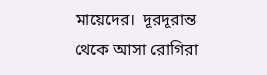মায়েদের।  দূরদূরান্ত থেকে আসা রোগিরা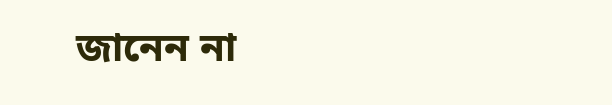জানেন না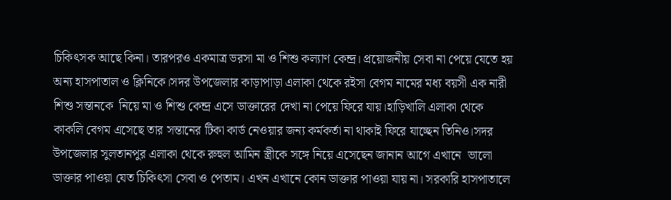চিকিৎসক আছে কিনা। তারপরও একমাত্র ভরসা মা ও শিশু কল্যাণ কেন্দ্র। প্রয়োজনীয় সেবা না পেয়ে যেতে হয় অন্য হাসপাতাল ও ক্লিনিকে।সদর উপজেলার কাড়াপাড়া এলাকা থেকে রইসা বেগম নামের মধ্য বয়সী এক নারী শিশু সন্তানকে  নিয়ে মা ও শিশু কেন্দ্র এসে ডাক্তারের দেখা না পেয়ে ফিরে যায়।হাড়িখালি এলাকা থেকে কাকলি বেগম এসেছে তার সন্তানের টিকা কার্ড নেওয়ার জন্য কর্মকর্তা না থাকাই ফিরে যাচ্ছেন তিনিও।সদর উপজেলার সুলতানপুর এলাকা থেকে রুহুল আমিন স্ত্রীকে সঙ্গে নিয়ে এসেছেন জানান আগে এখানে  ভালো ডাক্তার পাওয়া যেত চিকিৎসা সেবা ও পেতাম। এখন এখানে কোন ডাক্তার পাওয়া যায় না। সরকারি হাসপাতালে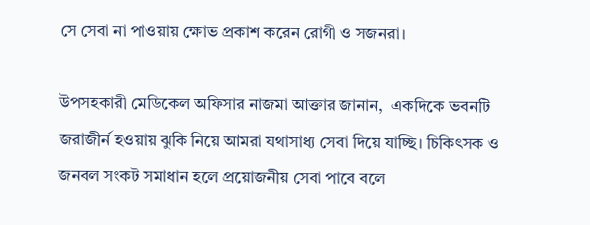সে সেবা না পাওয়ায় ক্ষোভ প্রকাশ করেন রোগী ও সজনরা।

উপসহকারী মেডিকেল অফিসার নাজমা আক্তার জানান,  একদিকে ভবনটি জরাজীর্ন হওয়ায় ঝুকি নিয়ে আমরা যথাসাধ্য সেবা দিয়ে যাচ্ছি। চিকিৎসক ও জনবল সংকট সমাধান হলে প্রয়োজনীয় সেবা পাবে বলে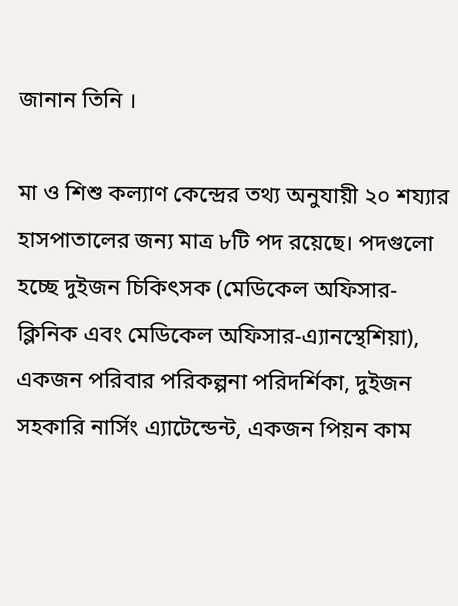জানান তিনি ।

মা ও শিশু কল্যাণ কেন্দ্রের তথ্য অনুযায়ী ২০ শয্যার হাসপাতালের জন্য মাত্র ৮টি পদ রয়েছে। পদগুলো হচ্ছে দুইজন চিকিৎসক (মেডিকেল অফিসার-ক্লিনিক এবং মেডিকেল অফিসার-এ্যানস্থেশিয়া), একজন পরিবার পরিকল্পনা পরিদর্শিকা, দুইজন সহকারি নার্সিং এ্যাটেন্ডেন্ট, একজন পিয়ন কাম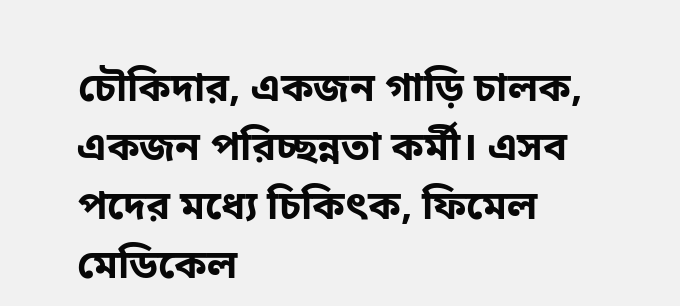চৌকিদার, একজন গাড়ি চালক, একজন পরিচ্ছন্নতা কর্মী। এসব পদের মধ্যে চিকিৎক, ফিমেল মেডিকেল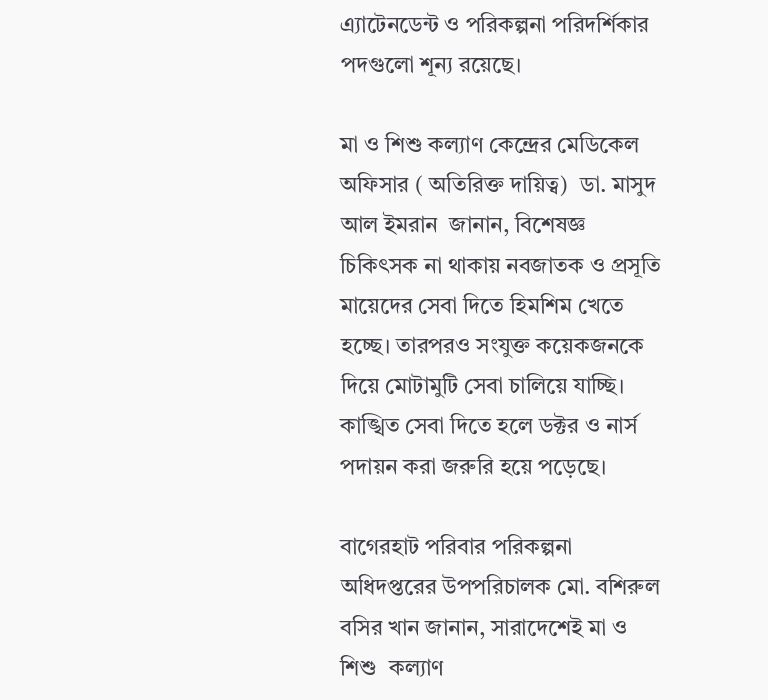এ্যাটেনডেন্ট ও পরিকল্পনা পরিদর্শিকার পদগুলো শূন্য রয়েছে।

মা ও শিশু কল্যাণ কেন্দ্রের মেডিকেল অফিসার ( অতিরিক্ত দায়িত্ব)  ডা. মাসুদ আল ইমরান  জানান, বিশেষজ্ঞ চিকিৎসক না থাকায় নবজাতক ও প্রসূতি মায়েদের সেবা দিতে হিমশিম খেতে হচ্ছে। তারপরও সংযুক্ত কয়েকজনকে দিয়ে মোটামুটি সেবা চালিয়ে যাচ্ছি। কাঙ্খিত সেবা দিতে হলে ডক্টর ও নার্স পদায়ন করা জরুরি হয়ে পড়েছে।

বাগেরহাট পরিবার পরিকল্পনা অধিদপ্তরের উপপরিচালক মো. বশিরুল বসির খান জানান, সারাদেশেই মা ও শিশু  কল্যাণ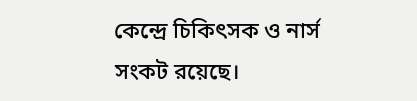কেন্দ্রে চিকিৎসক ও নার্স সংকট রয়েছে।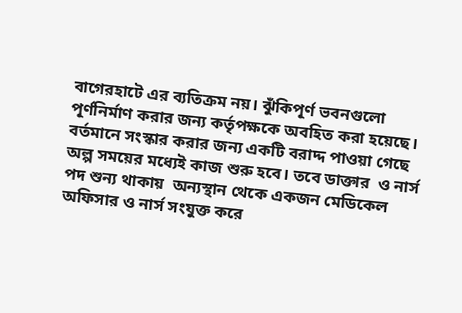বাগেরহাটে এর ব্যতিক্রম নয়। ঝুঁকিপূর্ণ ভবনগুলো পূর্ণনির্মাণ করার জন্য কর্তৃপক্ষকে অবহিত করা হয়েছে। বর্তমানে সংস্কার করার জন্য একটি বরাদ্দ পাওয়া গেছে অল্প সময়ের মধ্যেই কাজ শুরু হবে। তবে ডাক্তার  ও নার্স পদ শুন্য থাকায়  অন্যস্থান থেকে একজন মেডিকেল অফিসার ও নার্স সংযুক্ত করে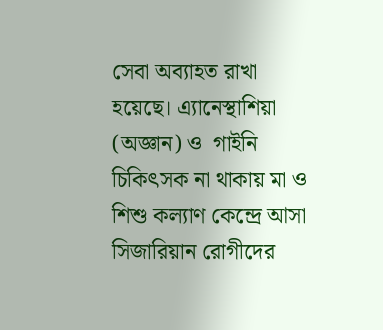সেবা অব্যাহত রাখা হয়েছে। এ্যানেস্থাশিয়া (অজ্ঞান) ও  গাইনি চিকিৎসক না থাকায় মা ও শিশু কল্যাণ কেন্দ্রে আসা সিজারিয়ান রোগীদের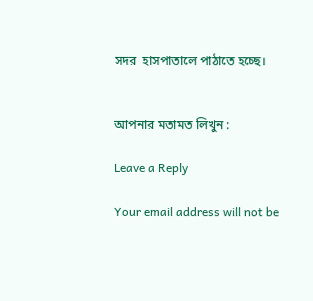সদর  হাসপাতালে পাঠাতে হচ্ছে।


আপনার মতামত লিখুন :

Leave a Reply

Your email address will not be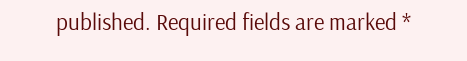published. Required fields are marked *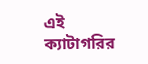এই ক্যাটাগরির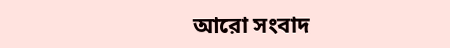আরো সংবাদ